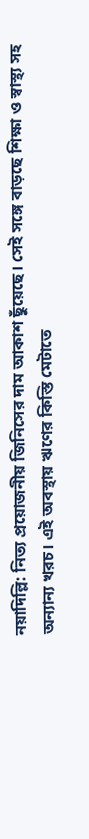নয়াদিল্লি: নিত্য প্রয়োজনীয় জিনিসের দাম আকাশ ছুঁয়েছে। সেই সঙ্গে বাড়ছে শিক্ষা ও স্বাস্থ্য সহ অন্যান্য খরচ। এই অবস্থায় ঋণের কিস্তি মেটাতে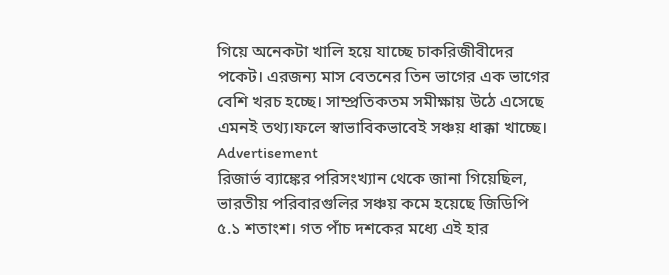গিয়ে অনেকটা খালি হয়ে যাচ্ছে চাকরিজীবীদের পকেট। এরজন্য মাস বেতনের তিন ভাগের এক ভাগের বেশি খরচ হচ্ছে। সাম্প্রতিকতম সমীক্ষায় উঠে এসেছে এমনই তথ্য।ফলে স্বাভাবিকভাবেই সঞ্চয় ধাক্কা খাচ্ছে।
Advertisement
রিজার্ভ ব্যাঙ্কের পরিসংখ্যান থেকে জানা গিয়েছিল, ভারতীয় পরিবারগুলির সঞ্চয় কমে হয়েছে জিডিপি ৫.১ শতাংশ। গত পাঁচ দশকের মধ্যে এই হার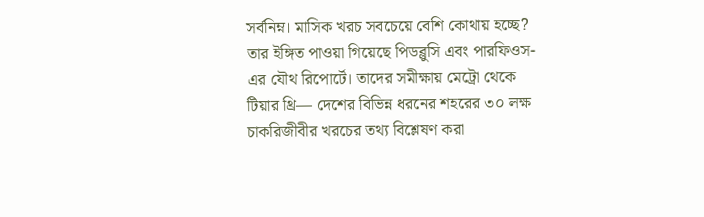সর্বনিম্ন। মাসিক খরচ সবচেয়ে বেশি কোথায় হচ্ছে? তার ইঙ্গিত পাওয়া গিয়েছে পিডব্লুসি এবং পারফিওস-এর যৌথ রিপোর্টে। তাদের সমীক্ষায় মেট্রো থেকে টিয়ার থ্রি— দেশের বিভিন্ন ধরনের শহরের ৩০ লক্ষ চাকরিজীবীর খরচের তথ্য বিশ্লেষণ করা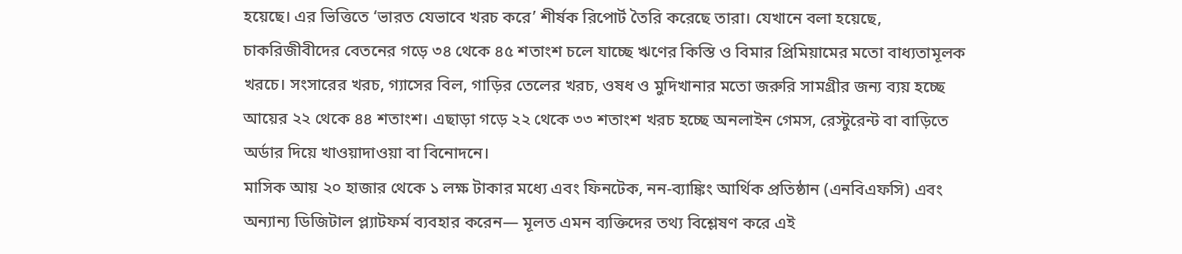হয়েছে। এর ভিত্তিতে ‘ভারত যেভাবে খরচ করে’ শীর্ষক রিপোর্ট তৈরি করেছে তারা। যেখানে বলা হয়েছে, চাকরিজীবীদের বেতনের গড়ে ৩৪ থেকে ৪৫ শতাংশ চলে যাচ্ছে ঋণের কিস্তি ও বিমার প্রিমিয়ামের মতো বাধ্যতামূলক খরচে। সংসারের খরচ, গ্যাসের বিল, গাড়ির তেলের খরচ, ওষধ ও মুদিখানার মতো জরুরি সামগ্রীর জন্য ব্যয় হচ্ছে আয়ের ২২ থেকে ৪৪ শতাংশ। এছাড়া গড়ে ২২ থেকে ৩৩ শতাংশ খরচ হচ্ছে অনলাইন গেমস, রেস্টুরেন্ট বা বাড়িতে অর্ডার দিয়ে খাওয়াদাওয়া বা বিনোদনে।
মাসিক আয় ২০ হাজার থেকে ১ লক্ষ টাকার মধ্যে এবং ফিনটেক, নন-ব্যাঙ্কিং আর্থিক প্রতিষ্ঠান (এনবিএফসি) এবং অন্যান্য ডিজিটাল প্ল্যাটফর্ম ব্যবহার করেন— মূলত এমন ব্যক্তিদের তথ্য বিশ্লেষণ করে এই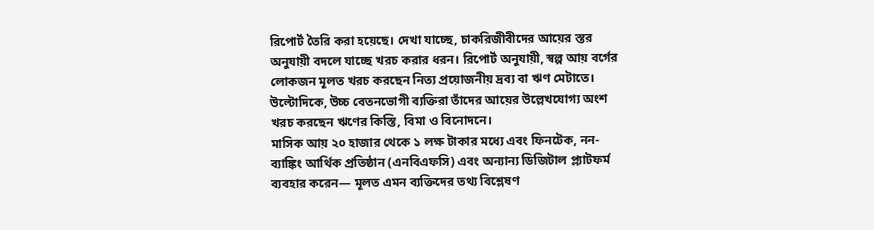রিপোর্ট তৈরি করা হয়েছে। দেখা যাচ্ছে, চাকরিজীবীদের আয়ের স্তর অনুযায়ী বদলে যাচ্ছে খরচ করার ধরন। রিপোর্ট অনুযায়ী, স্বল্প আয় বর্গের লোকজন মূলত খরচ করছেন নিত্য প্রয়োজনীয় দ্রব্য বা ঋণ মেটাতে। উল্টোদিকে, উচ্চ বেতনভোগী ব্যক্তিরা তাঁদের আয়ের উল্লেখযোগ্য অংশ খরচ করছেন ঋণের কিস্তি, বিমা ও বিনোদনে।
মাসিক আয় ২০ হাজার থেকে ১ লক্ষ টাকার মধ্যে এবং ফিনটেক, নন-ব্যাঙ্কিং আর্থিক প্রতিষ্ঠান (এনবিএফসি) এবং অন্যান্য ডিজিটাল প্ল্যাটফর্ম ব্যবহার করেন— মূলত এমন ব্যক্তিদের তথ্য বিশ্লেষণ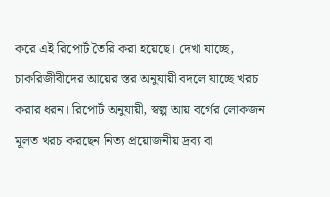করে এই রিপোর্ট তৈরি করা হয়েছে। দেখা যাচ্ছে, চাকরিজীবীদের আয়ের স্তর অনুযায়ী বদলে যাচ্ছে খরচ করার ধরন। রিপোর্ট অনুযায়ী, স্বল্প আয় বর্গের লোকজন মূলত খরচ করছেন নিত্য প্রয়োজনীয় দ্রব্য বা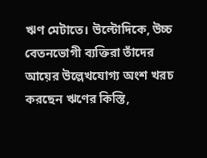ঋণ মেটাতে। উল্টোদিকে, উচ্চ বেতনভোগী ব্যক্তিরা তাঁদের আয়ের উল্লেখযোগ্য অংশ খরচ করছেন ঋণের কিস্তি,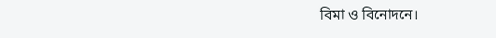বিমা ও বিনোদনে।